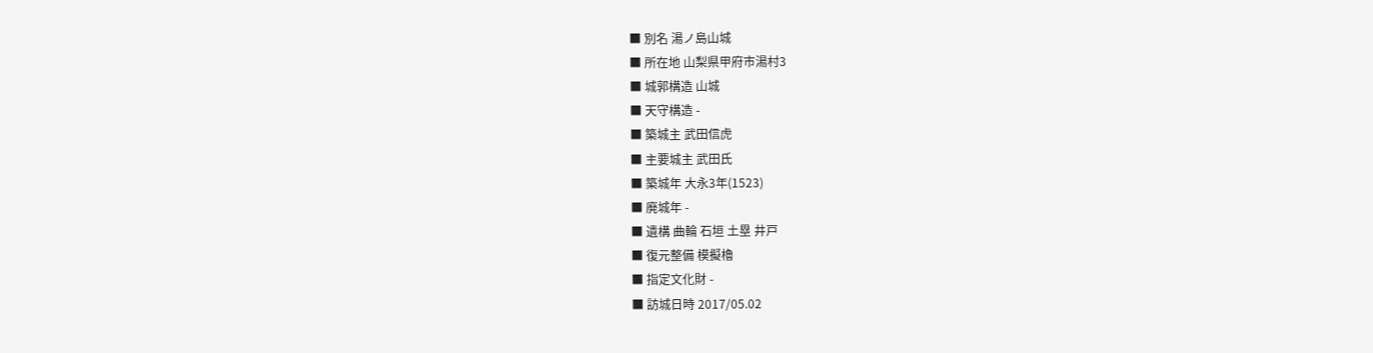■ 別名 湯ノ島山城
■ 所在地 山梨県甲府市湯村3
■ 城郭構造 山城
■ 天守構造 -
■ 築城主 武田信虎
■ 主要城主 武田氏
■ 築城年 大永3年(1523)
■ 廃城年 -
■ 遺構 曲輪 石垣 土塁 井戸
■ 復元整備 模擬櫓
■ 指定文化財 -
■ 訪城日時 2017/05.02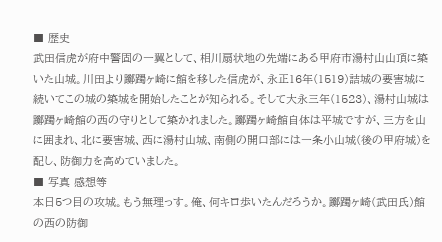■ 歴史
武田信虎が府中警固の一翼として、相川扇状地の先端にある甲府市湯村山山頂に築いた山城。川田より躑躅ヶ崎に館を移した信虎が、永正16年(1519)詰城の要害城に続いてこの城の築城を開始したことが知られる。そして大永三年(1523)、湯村山城は躑躅ヶ崎館の西の守りとして築かれました。躑躅ヶ崎館自体は平城ですが、三方を山に囲まれ、北に要害城、西に湯村山城、南側の開口部には一条小山城(後の甲府城)を配し、防御力を高めていました。
■ 写真 感想等
本日5つ目の攻城。もう無理っす。俺、何キロ歩いたんだろうか。躑躅ヶ崎(武田氏)館の西の防御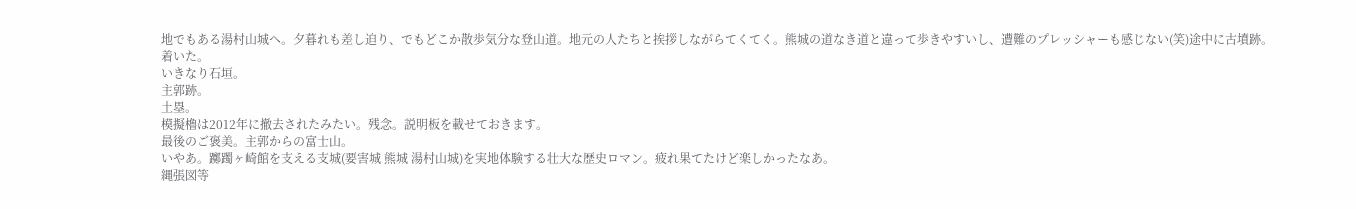地でもある湯村山城へ。夕暮れも差し迫り、でもどこか散歩気分な登山道。地元の人たちと挨拶しながらてくてく。熊城の道なき道と違って歩きやすいし、遭難のプレッシャーも感じない(笑)途中に古墳跡。
着いた。
いきなり石垣。
主郭跡。
土塁。
模擬櫓は2012年に撤去されたみたい。残念。説明板を載せておきます。
最後のご褒美。主郭からの富士山。
いやあ。躑躅ヶ崎館を支える支城(要害城 熊城 湯村山城)を実地体験する壮大な歴史ロマン。疲れ果てたけど楽しかったなあ。
縄張図等